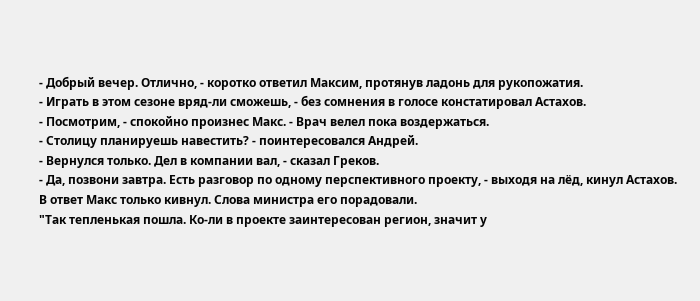- Добрый вечер. Отлично, - коротко ответил Максим, протянув ладонь для рукопожатия.
- Играть в этом сезоне вряд-ли сможешь, - без сомнения в голосе констатировал Астахов.
- Посмотрим, - спокойно произнес Макс. - Врач велел пока воздержаться.
- Столицу планируешь навестить? - поинтересовался Андрей.
- Вернулся только. Дел в компании вал, - сказал Греков.
- Да, позвони завтра. Есть разговор по одному перспективного проекту, - выходя на лёд, кинул Астахов.
В ответ Макс только кивнул. Слова министра его порадовали.
"Так тепленькая пошла. Ко-ли в проекте заинтересован регион, значит у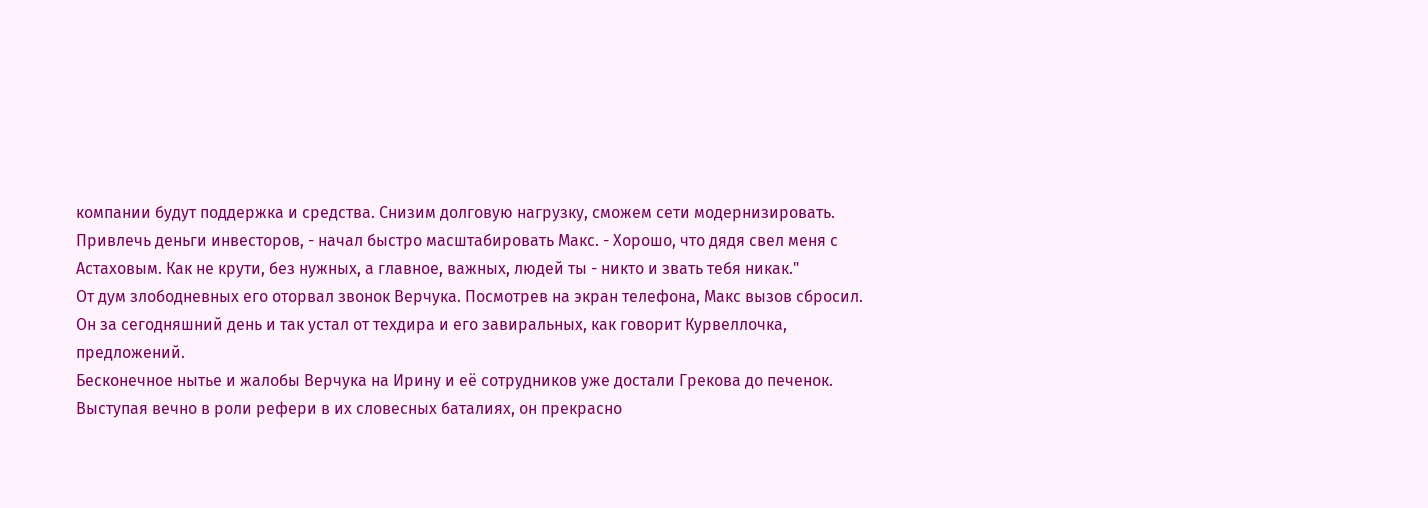компании будут поддержка и средства. Снизим долговую нагрузку, сможем сети модернизировать. Привлечь деньги инвесторов, - начал быстро масштабировать Макс. - Хорошо, что дядя свел меня с Астаховым. Как не крути, без нужных, а главное, важных, людей ты - никто и звать тебя никак."
От дум злободневных его оторвал звонок Верчука. Посмотрев на экран телефона, Макс вызов сбросил.
Он за сегодняшний день и так устал от техдира и его завиральных, как говорит Курвеллочка, предложений.
Бесконечное нытье и жалобы Верчука на Ирину и её сотрудников уже достали Грекова до печенок.
Выступая вечно в роли рефери в их словесных баталиях, он прекрасно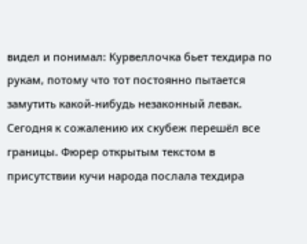видел и понимал: Курвеллочка бьет техдира по рукам, потому что тот постоянно пытается замутить какой-нибудь незаконный левак.
Сегодня к сожалению их скубеж перешёл все границы. Фюрер открытым текстом в присутствии кучи народа послала техдира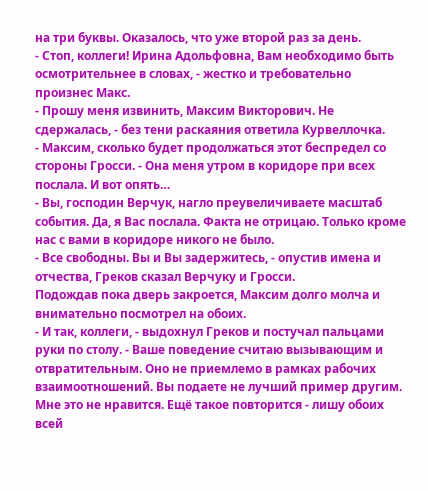на три буквы. Оказалось, что уже второй раз за день.
- Стоп, коллеги! Ирина Адольфовна, Вам необходимо быть осмотрительнее в словах, - жестко и требовательно произнес Макс.
- Прошу меня извинить, Максим Викторович. Не сдержалась, - без тени раскаяния ответила Курвеллочка.
- Максим, сколько будет продолжаться этот беспредел со стороны Гросси. - Она меня утром в коридоре при всех послала. И вот опять…
- Вы, господин Верчук, нагло преувеличиваете масштаб события. Да, я Вас послала. Факта не отрицаю. Только кроме нас с вами в коридоре никого не было.
- Все свободны. Вы и Вы задержитесь, - опустив имена и отчества, Греков сказал Верчуку и Гросси.
Подождав пока дверь закроется, Максим долго молча и внимательно посмотрел на обоих.
- И так, коллеги, - выдохнул Греков и постучал пальцами руки по столу. - Ваше поведение считаю вызывающим и отвратительным. Оно не приемлемо в рамках рабочих взаимоотношений. Вы подаете не лучший пример другим. Мне это не нравится. Ещё такое повторится - лишу обоих всей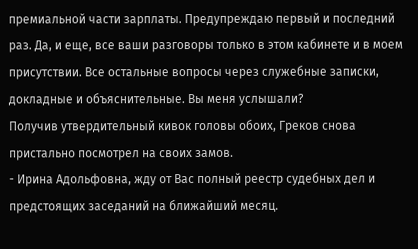премиальной части зарплаты. Предупреждаю первый и последний раз. Да, и еще, все ваши разговоры только в этом кабинете и в моем присутствии. Все остальные вопросы через служебные записки, докладные и объяснительные. Вы меня услышали?
Получив утвердительный кивок головы обоих, Греков снова пристально посмотрел на своих замов.
- Ирина Адольфовна, жду от Вас полный реестр судебных дел и предстоящих заседаний на ближайший месяц.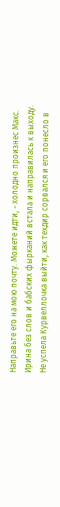Направьте его на мою почту. Можете идти, - холодно произнес Макс.
Ирина без слов и бабских фырканий встала и направилась к выходу.
Не успела Курвеллочка выйти, как техдир сорвался и его понесло в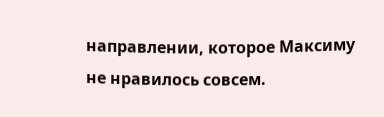направлении, которое Максиму не нравилось совсем.